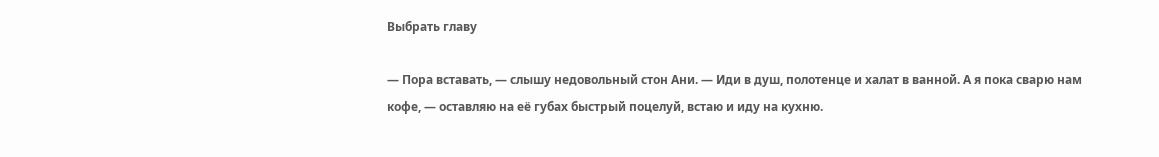Выбрать главу

— Пора вставать, — слышу недовольный стон Ани. — Иди в душ, полотенце и халат в ванной. А я пока сварю нам кофе, — оставляю на её губах быстрый поцелуй, встаю и иду на кухню.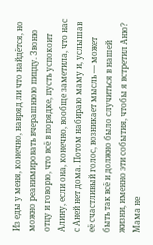Из еды у меня, конечно, навряд ли что найдётся, но можно реанимировать вчерашнюю пиццу. Звоню отцу и говорю, что всё в порядке, пусть успокоит Алину, если она, конечно, вообще заметила, что нас с Аней нет дома. Потом набираю маму и, услышав её счастливый голос, возникает мысль — может быть так всё и должно было случиться в нашей жизни, именно эти события, чтобы я встретил Аню? Мама не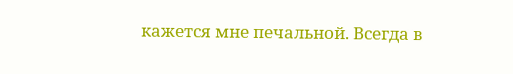кажется мне печальной. Всегда в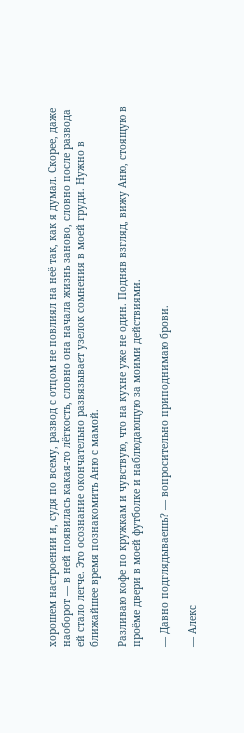хорошем настроении и, судя по всему, развод с отцом не повлиял на неё так, как я думал. Скорее, даже наоборот — в ней появилась какая-то лёгкость, словно она начала жизнь заново, словно после развода ей стало легче. Это осознание окончательно развязывает узелок сомнения в моей груди. Нужно в ближайшее время познакомить Аню с мамой.

Разливаю кофе по кружкам и чувствую, что на кухне уже не один. Подняв взгляд, вижу Аню, стоящую в проёме двери в моей футболке и наблюдающую за моими действиями.

— Давно подглядываешь? — вопросительно приподнимаю брови.

— Алекс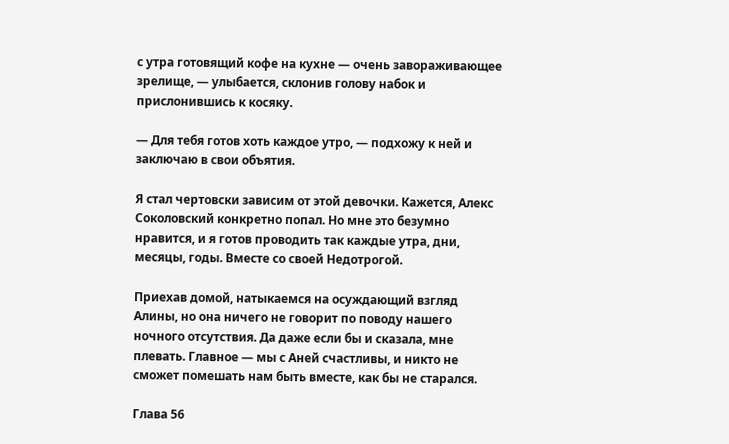с утра готовящий кофе на кухне — очень завораживающее зрелище, — улыбается, склонив голову набок и прислонившись к косяку.

— Для тебя готов хоть каждое утро, — подхожу к ней и заключаю в свои объятия.

Я стал чертовски зависим от этой девочки. Кажется, Алекс Соколовский конкретно попал. Но мне это безумно нравится, и я готов проводить так каждые утра, дни, месяцы, годы. Вместе со своей Недотрогой.

Приехав домой, натыкаемся на осуждающий взгляд Алины, но она ничего не говорит по поводу нашего ночного отсутствия. Да даже если бы и сказала, мне плевать. Главное — мы с Аней счастливы, и никто не сможет помешать нам быть вместе, как бы не старался.

Глава 56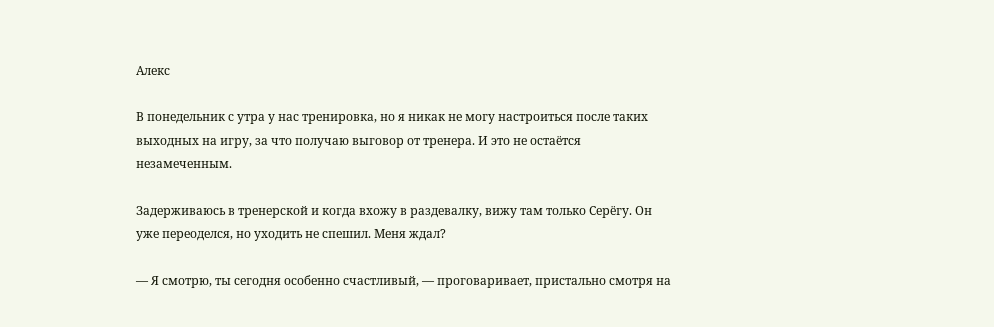Алекс

В понедельник с утра у нас тренировка, но я никак не могу настроиться после таких выходных на игру, за что получаю выговор от тренера. И это не остаётся незамеченным.

Задерживаюсь в тренерской и когда вхожу в раздевалку, вижу там только Серёгу. Он уже переоделся, но уходить не спешил. Меня ждал?

— Я смотрю, ты сегодня особенно счастливый, — проговаривает, пристально смотря на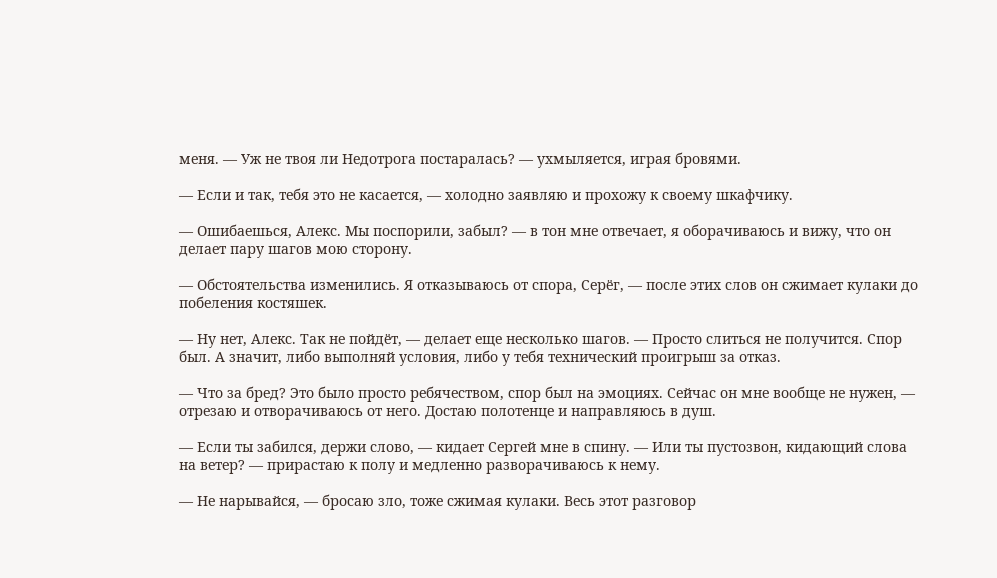меня. — Уж не твоя ли Недотрога постаралась? — ухмыляется, играя бровями.

— Если и так, тебя это не касается, — холодно заявляю и прохожу к своему шкафчику.

— Ошибаешься, Алекс. Мы поспорили, забыл? — в тон мне отвечает, я оборачиваюсь и вижу, что он делает пару шагов мою сторону.

— Обстоятельства изменились. Я отказываюсь от спора, Серёг, — после этих слов он сжимает кулаки до побеления костяшек.

— Ну нет, Алекс. Так не пойдёт, — делает еще несколько шагов. — Просто слиться не получится. Спор был. А значит, либо выполняй условия, либо у тебя технический проигрыш за отказ.

— Что за бред? Это было просто ребячеством, спор был на эмоциях. Сейчас он мне вообще не нужен, — отрезаю и отворачиваюсь от него. Достаю полотенце и направляюсь в душ.

— Если ты забился, держи слово, — кидает Сергей мне в спину. — Или ты пустозвон, кидающий слова на ветер? — прирастаю к полу и медленно разворачиваюсь к нему.

— Не нарывайся, — бросаю зло, тоже сжимая кулаки. Весь этот разговор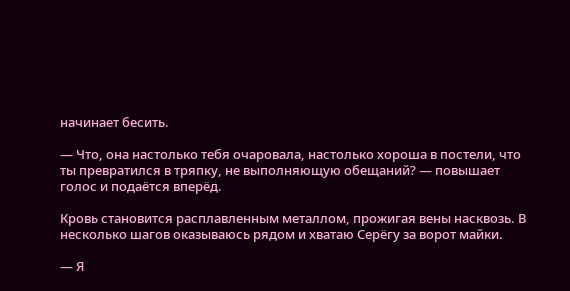начинает бесить.

— Что, она настолько тебя очаровала, настолько хороша в постели, что ты превратился в тряпку, не выполняющую обещаний? — повышает голос и подаётся вперёд.

Кровь становится расплавленным металлом, прожигая вены насквозь. В несколько шагов оказываюсь рядом и хватаю Серёгу за ворот майки.

— Я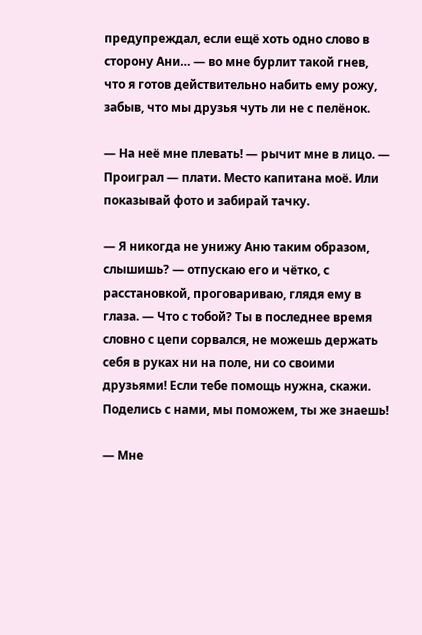предупреждал, если ещё хоть одно слово в сторону Ани… — во мне бурлит такой гнев, что я готов действительно набить ему рожу, забыв, что мы друзья чуть ли не с пелёнок.

— На неё мне плевать! — рычит мне в лицо. — Проиграл — плати. Место капитана моё. Или показывай фото и забирай тачку.

— Я никогда не унижу Аню таким образом, слышишь? — отпускаю его и чётко, с расстановкой, проговариваю, глядя ему в глаза. — Что с тобой? Ты в последнее время словно с цепи сорвался, не можешь держать себя в руках ни на поле, ни со своими друзьями! Если тебе помощь нужна, скажи. Поделись с нами, мы поможем, ты же знаешь!

— Мне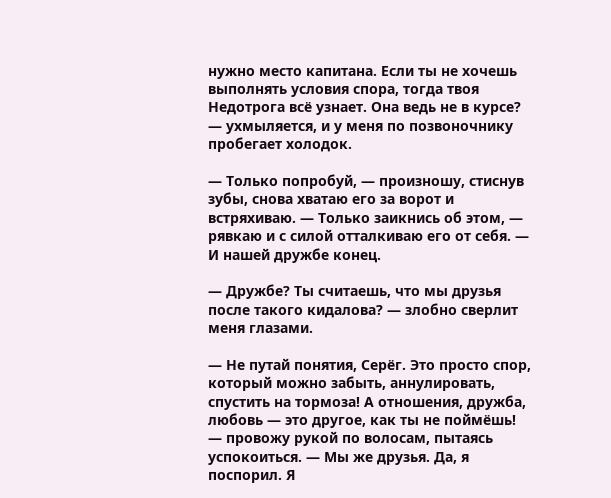нужно место капитана. Если ты не хочешь выполнять условия спора, тогда твоя Недотрога всё узнает. Она ведь не в курсе? — ухмыляется, и у меня по позвоночнику пробегает холодок.

— Только попробуй, — произношу, стиснув зубы, снова хватаю его за ворот и встряхиваю. — Только заикнись об этом, — рявкаю и с силой отталкиваю его от себя. — И нашей дружбе конец.

— Дружбе? Ты считаешь, что мы друзья после такого кидалова? — злобно сверлит меня глазами.

— Не путай понятия, Серёг. Это просто спор, который можно забыть, аннулировать, спустить на тормоза! А отношения, дружба, любовь — это другое, как ты не поймёшь! — провожу рукой по волосам, пытаясь успокоиться. — Мы же друзья. Да, я поспорил. Я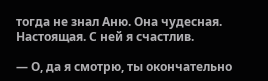тогда не знал Аню. Она чудесная. Настоящая. С ней я счастлив.

— О, да я смотрю, ты окончательно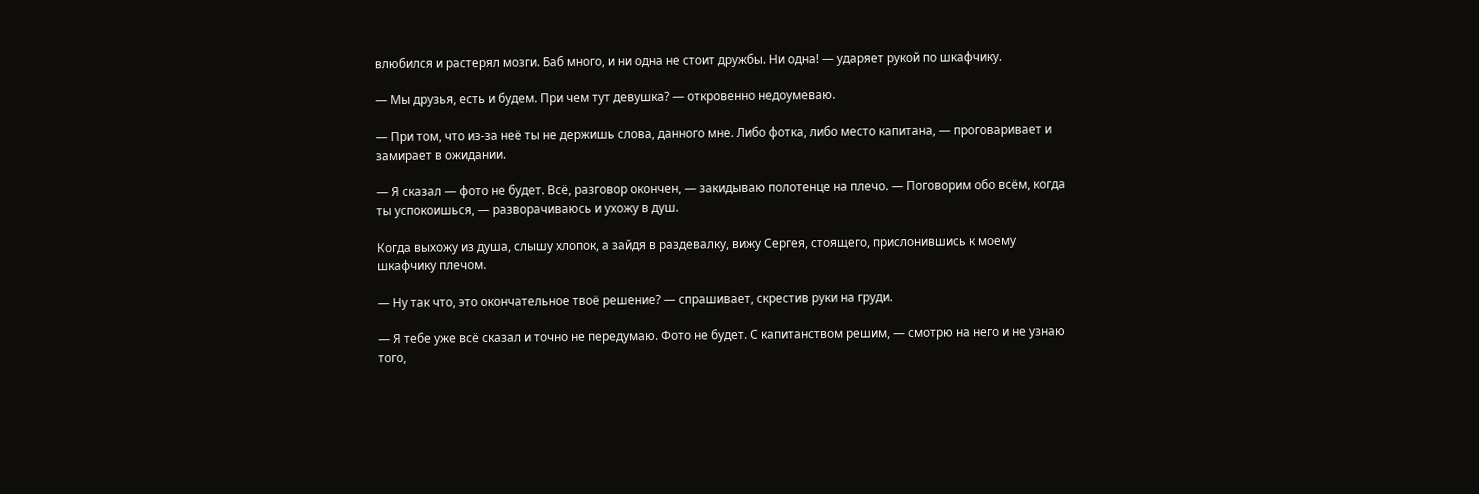влюбился и растерял мозги. Баб много, и ни одна не стоит дружбы. Ни одна! — ударяет рукой по шкафчику.

— Мы друзья, есть и будем. При чем тут девушка? — откровенно недоумеваю.

— При том, что из-за неё ты не держишь слова, данного мне. Либо фотка, либо место капитана, — проговаривает и замирает в ожидании.

— Я сказал — фото не будет. Всё, разговор окончен, — закидываю полотенце на плечо. — Поговорим обо всём, когда ты успокоишься, — разворачиваюсь и ухожу в душ.

Когда выхожу из душа, слышу хлопок, а зайдя в раздевалку, вижу Сергея, стоящего, прислонившись к моему шкафчику плечом.

— Ну так что, это окончательное твоё решение? — спрашивает, скрестив руки на груди.

— Я тебе уже всё сказал и точно не передумаю. Фото не будет. С капитанством решим, — смотрю на него и не узнаю того,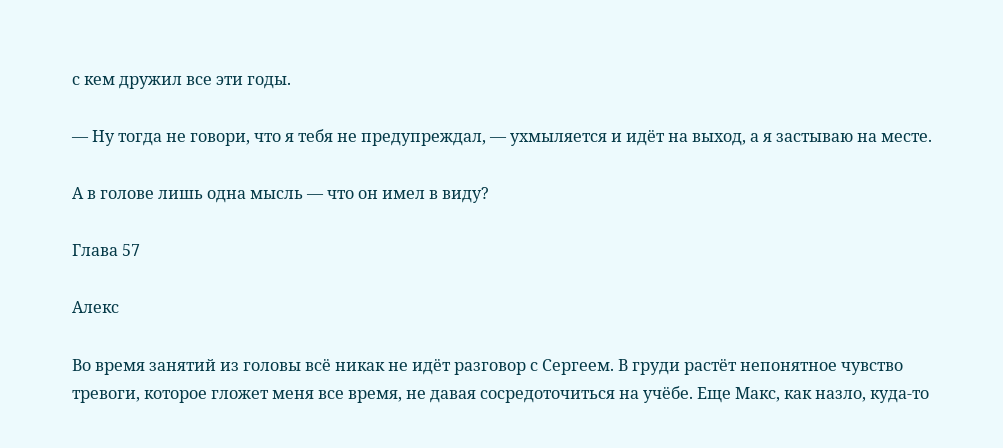с кем дружил все эти годы.

— Ну тогда не говори, что я тебя не предупреждал, — ухмыляется и идёт на выход, а я застываю на месте.

А в голове лишь одна мысль — что он имел в виду?

Глава 57

Алекс

Во время занятий из головы всё никак не идёт разговор с Сергеем. В груди растёт непонятное чувство тревоги, которое гложет меня все время, не давая сосредоточиться на учёбе. Еще Макс, как назло, куда-то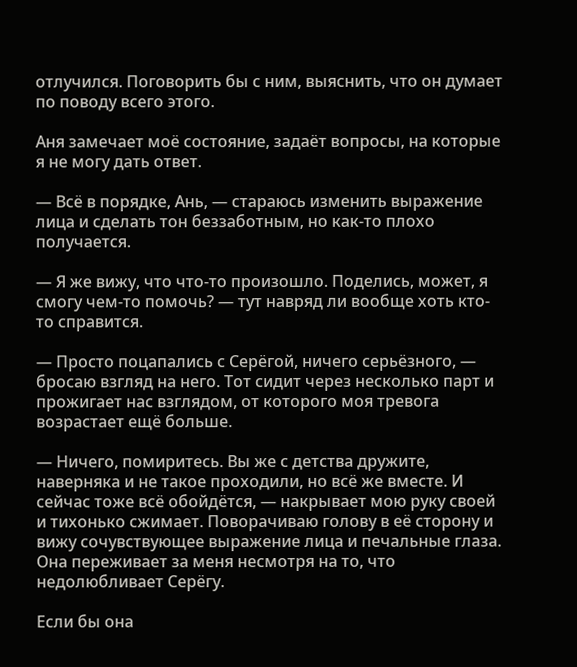отлучился. Поговорить бы с ним, выяснить, что он думает по поводу всего этого.

Аня замечает моё состояние, задаёт вопросы, на которые я не могу дать ответ.

— Всё в порядке, Ань, — стараюсь изменить выражение лица и сделать тон беззаботным, но как-то плохо получается.

— Я же вижу, что что-то произошло. Поделись, может, я смогу чем-то помочь? — тут навряд ли вообще хоть кто-то справится.

— Просто поцапались с Серёгой, ничего серьёзного, — бросаю взгляд на него. Тот сидит через несколько парт и прожигает нас взглядом, от которого моя тревога возрастает ещё больше.

— Ничего, помиритесь. Вы же с детства дружите, наверняка и не такое проходили, но всё же вместе. И сейчас тоже всё обойдётся, — накрывает мою руку своей и тихонько сжимает. Поворачиваю голову в её сторону и вижу сочувствующее выражение лица и печальные глаза. Она переживает за меня несмотря на то, что недолюбливает Серёгу.

Если бы она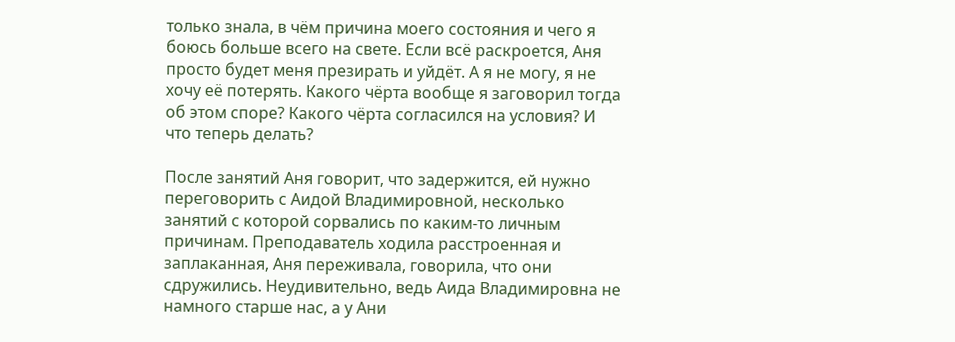только знала, в чём причина моего состояния и чего я боюсь больше всего на свете. Если всё раскроется, Аня просто будет меня презирать и уйдёт. А я не могу, я не хочу её потерять. Какого чёрта вообще я заговорил тогда об этом споре? Какого чёрта согласился на условия? И что теперь делать?

После занятий Аня говорит, что задержится, ей нужно переговорить с Аидой Владимировной, несколько занятий с которой сорвались по каким-то личным причинам. Преподаватель ходила расстроенная и заплаканная, Аня переживала, говорила, что они сдружились. Неудивительно, ведь Аида Владимировна не намного старше нас, а у Ани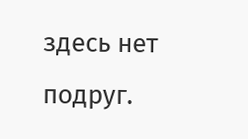здесь нет подруг.